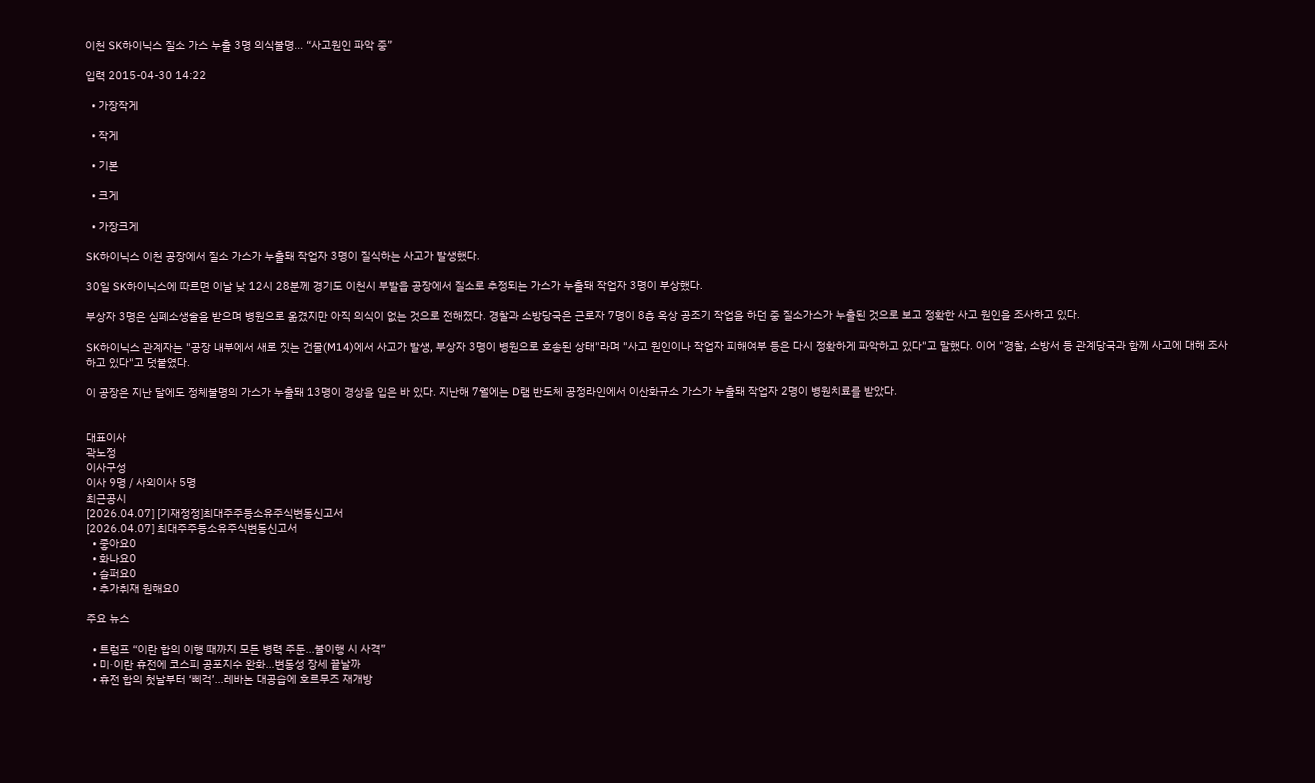이천 SK하이닉스 질소 가스 누출 3명 의식불명… “사고원인 파악 중”

입력 2015-04-30 14:22

  • 가장작게

  • 작게

  • 기본

  • 크게

  • 가장크게

SK하이닉스 이천 공장에서 질소 가스가 누출돼 작업자 3명이 질식하는 사고가 발생했다.

30일 SK하이닉스에 따르면 이날 낮 12시 28분께 경기도 이천시 부발읍 공장에서 질소로 추정되는 가스가 누출돼 작업자 3명이 부상했다.

부상자 3명은 심폐소생술을 받으며 병원으로 옮겼지만 아직 의식이 없는 것으로 전해졌다. 경찰과 소방당국은 근로자 7명이 8층 옥상 공조기 작업을 하던 중 질소가스가 누출된 것으로 보고 정확한 사고 원인을 조사하고 있다.

SK하이닉스 관계자는 "공장 내부에서 새로 짓는 건물(M14)에서 사고가 발생, 부상자 3명이 병원으로 호송된 상태"라며 "사고 원인이나 작업자 피해여부 등은 다시 정확하게 파악하고 있다"고 말했다. 이어 "경찰, 소방서 등 관계당국과 함께 사고에 대해 조사하고 있다"고 덧붙였다.

이 공장은 지난 달에도 정체불명의 가스가 누출돼 13명이 경상을 입은 바 있다. 지난해 7월에는 D램 반도체 공정라인에서 이산화규소 가스가 누출돼 작업자 2명이 병원치료를 받았다.


대표이사
곽노정
이사구성
이사 9명 / 사외이사 5명
최근공시
[2026.04.07] [기재정정]최대주주등소유주식변동신고서
[2026.04.07] 최대주주등소유주식변동신고서
  • 좋아요0
  • 화나요0
  • 슬퍼요0
  • 추가취재 원해요0

주요 뉴스

  • 트럼프 “이란 합의 이행 때까지 모든 병력 주둔...불이행 시 사격”
  • 미·이란 휴전에 코스피 공포지수 완화…변동성 장세 끝날까
  • 휴전 합의 첫날부터 ‘삐걱’…레바논 대공습에 호르무즈 재개방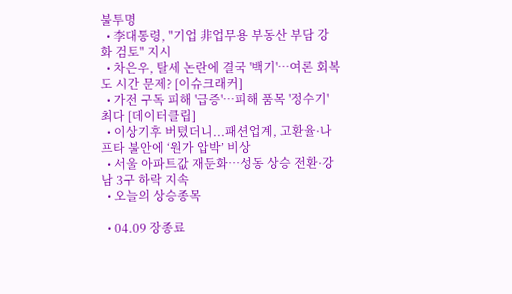불투명
  • 李대통령, "기업 非업무용 부동산 부담 강화 검토" 지시
  • 차은우, 탈세 논란에 결국 '백기'⋯여론 회복도 시간 문제? [이슈크래커]
  • 가전 구독 피해 '급증'…피해 품목 '정수기' 최다 [데이터클립]
  • 이상기후 버텼더니...패션업계, 고환율·나프타 불안에 ‘원가 압박’ 비상
  • 서울 아파트값 재둔화⋯성동 상승 전환·강남 3구 하락 지속
  • 오늘의 상승종목

  • 04.09 장종료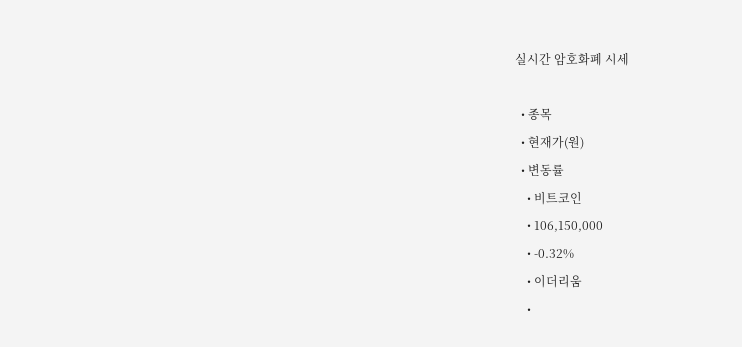실시간 암호화폐 시세

  • 종목
  • 현재가(원)
  • 변동률
    • 비트코인
    • 106,150,000
    • -0.32%
    • 이더리움
    •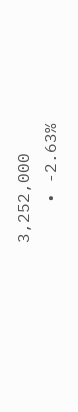3,252,000
    • -2.63%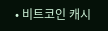• 비트코인 캐시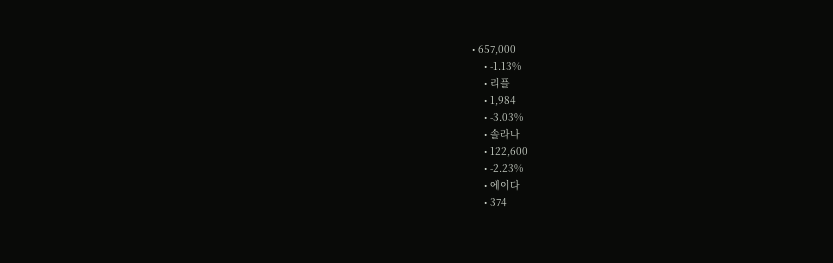• 657,000
    • -1.13%
    • 리플
    • 1,984
    • -3.03%
    • 솔라나
    • 122,600
    • -2.23%
    • 에이다
    • 374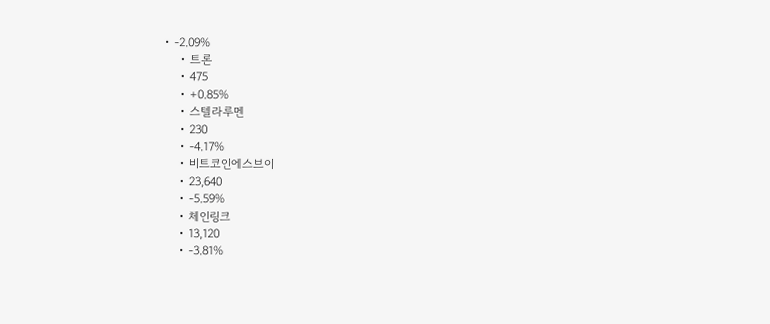• -2.09%
    • 트론
    • 475
    • +0.85%
    • 스텔라루멘
    • 230
    • -4.17%
    • 비트코인에스브이
    • 23,640
    • -5.59%
    • 체인링크
    • 13,120
    • -3.81%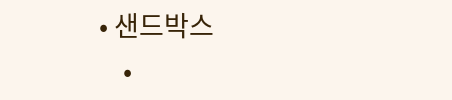• 샌드박스
    •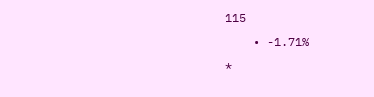115
    • -1.71%
*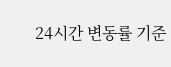24시간 변동률 기준